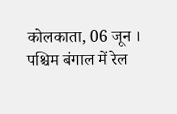कोलकाता, 06 जून ।
पश्चिम बंगाल में रेल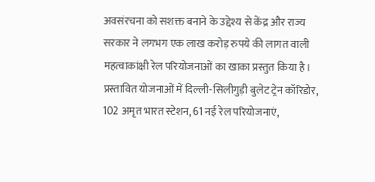अवसंरचना को सशक्त बनाने के उद्देश्य से केंद्र और राज्य सरकार ने लगभग एक लाख करोड़ रुपये की लागत वाली महत्वाकांक्षी रेल परियोजनाओं का खाका प्रस्तुत किया है। प्रस्तावित योजनाओं में दिल्ली-सिलीगुड़ी बुलेट ट्रेन कॉरिडोर, 102 अमृत भारत स्टेशन, 61 नई रेल परियोजनाएं,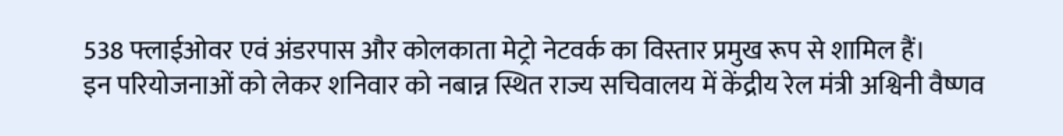538 फ्लाईओवर एवं अंडरपास और कोलकाता मेट्रो नेटवर्क का विस्तार प्रमुख रूप से शामिल हैं।
इन परियोजनाओं को लेकर शनिवार को नबान्न स्थित राज्य सचिवालय में केंद्रीय रेल मंत्री अश्विनी वैष्णव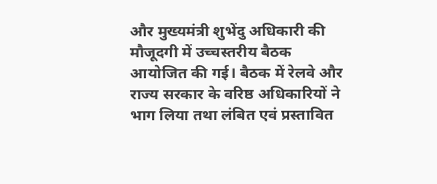और मुख्यमंत्री शुभेंदु अधिकारी की मौजूदगी में उच्चस्तरीय बैठक आयोजित की गई। बैठक में रेलवे और राज्य सरकार के वरिष्ठ अधिकारियों ने भाग लिया तथा लंबित एवं प्रस्तावित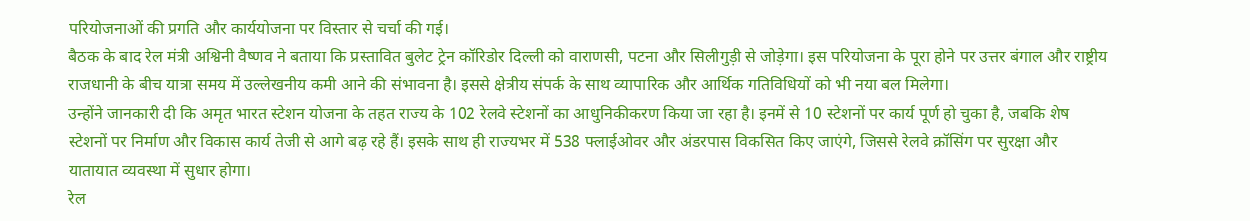परियोजनाओं की प्रगति और कार्ययोजना पर विस्तार से चर्चा की गई।
बैठक के बाद रेल मंत्री अश्विनी वैष्णव ने बताया कि प्रस्तावित बुलेट ट्रेन कॉरिडोर दिल्ली को वाराणसी, पटना और सिलीगुड़ी से जोड़ेगा। इस परियोजना के पूरा होने पर उत्तर बंगाल और राष्ट्रीय राजधानी के बीच यात्रा समय में उल्लेखनीय कमी आने की संभावना है। इससे क्षेत्रीय संपर्क के साथ व्यापारिक और आर्थिक गतिविधियों को भी नया बल मिलेगा।
उन्होंने जानकारी दी कि अमृत भारत स्टेशन योजना के तहत राज्य के 102 रेलवे स्टेशनों का आधुनिकीकरण किया जा रहा है। इनमें से 10 स्टेशनों पर कार्य पूर्ण हो चुका है, जबकि शेष स्टेशनों पर निर्माण और विकास कार्य तेजी से आगे बढ़ रहे हैं। इसके साथ ही राज्यभर में 538 फ्लाईओवर और अंडरपास विकसित किए जाएंगे, जिससे रेलवे क्रॉसिंग पर सुरक्षा और यातायात व्यवस्था में सुधार होगा।
रेल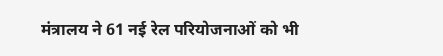मंत्रालय ने 61 नई रेल परियोजनाओं को भी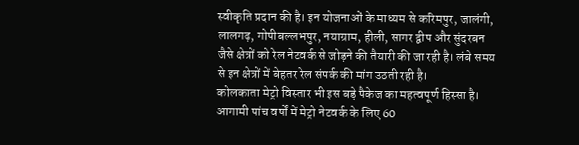स्वीकृति प्रदान की है। इन योजनाओं के माध्यम से करिमपुर, जालंगी, लालगढ़, गोपीबल्लभपुर, नयाग्राम, हीली, सागर द्वीप और सुंदरबन जैसे क्षेत्रों को रेल नेटवर्क से जोड़ने की तैयारी की जा रही है। लंबे समय से इन क्षेत्रों में बेहतर रेल संपर्क की मांग उठती रही है।
कोलकाता मेट्रो विस्तार भी इस बड़े पैकेज का महत्वपूर्ण हिस्सा है। आगामी पांच वर्षों में मेट्रो नेटवर्क के लिए 60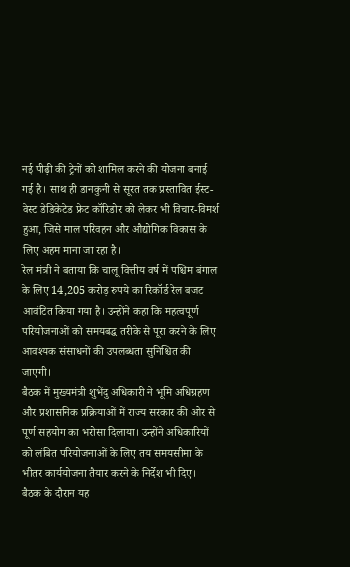नई पीढ़ी की ट्रेनों को शामिल करने की योजना बनाई गई है। साथ ही डानकुनी से सूरत तक प्रस्तावित ईस्ट-वेस्ट डेडिकेटेड फ्रेट कॉरिडोर को लेकर भी विचार-विमर्श हुआ, जिसे माल परिवहन और औद्योगिक विकास के लिए अहम माना जा रहा है।
रेल मंत्री ने बताया कि चालू वित्तीय वर्ष में पश्चिम बंगाल के लिए 14,205 करोड़ रुपये का रिकॉर्ड रेल बजट आवंटित किया गया है। उन्होंने कहा कि महत्वपूर्ण परियोजनाओं को समयबद्ध तरीके से पूरा करने के लिए आवश्यक संसाधनों की उपलब्धता सुनिश्चित की जाएगी।
बैठक में मुख्यमंत्री शुभेंदु अधिकारी ने भूमि अधिग्रहण और प्रशासनिक प्रक्रियाओं में राज्य सरकार की ओर से पूर्ण सहयोग का भरोसा दिलाया। उन्होंने अधिकारियों को लंबित परियोजनाओं के लिए तय समयसीमा के भीतर कार्ययोजना तैयार करने के निर्देश भी दिए।
बैठक के दौरान यह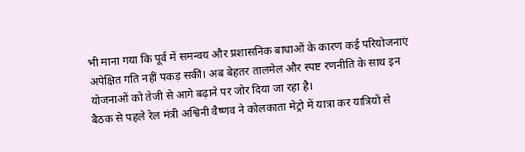भी माना गया कि पूर्व में समन्वय और प्रशासनिक बाधाओं के कारण कई परियोजनाएं अपेक्षित गति नहीं पकड़ सकीं। अब बेहतर तालमेल और स्पष्ट रणनीति के साथ इन योजनाओं को तेजी से आगे बढ़ाने पर जोर दिया जा रहा है।
बैठक से पहले रेल मंत्री अश्विनी वैष्णव ने कोलकाता मेट्रो में यात्रा कर यात्रियों से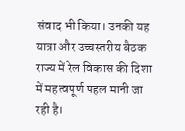संवाद भी किया। उनकी यह यात्रा और उच्चस्तरीय बैठक राज्य में रेल विकास की दिशा में महत्वपूर्ण पहल मानी जा रही है।